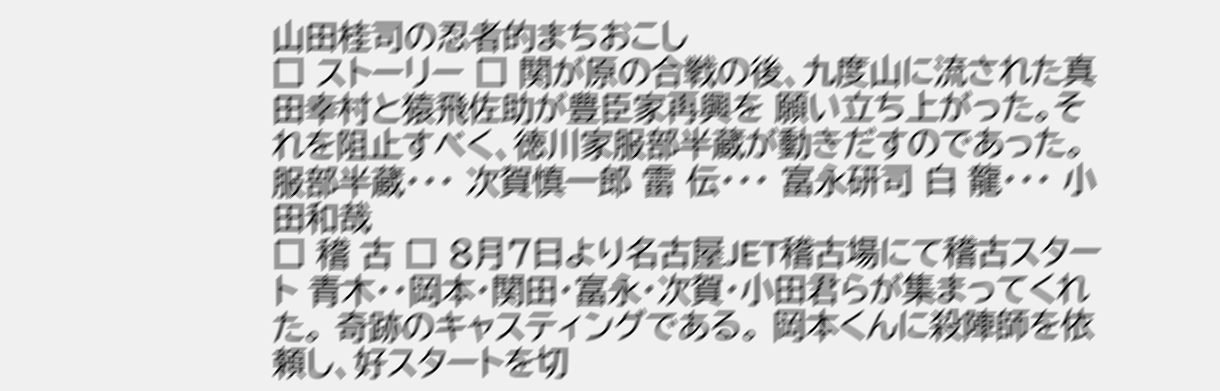山田桂司の忍者的まちおこし
□ ストーリー □ 関が原の合戦の後、九度山に流された真田幸村と猿飛佐助が豊臣家再興を 願い立ち上がった。それを阻止すべく、徳川家服部半蔵が動きだすのであった。
服部半蔵・・・ 次賀慎一郎 雷 伝・・・ 富永研司 白 龍・・・ 小田和哉
□ 稽 古 □ 8月7日より名古屋JET稽古場にて稽古スタート 青木・・岡本・関田・富永・次賀・小田君らが集まってくれた。 奇跡のキャスティングである。 岡本くんに殺陣師を依頼し、好スタートを切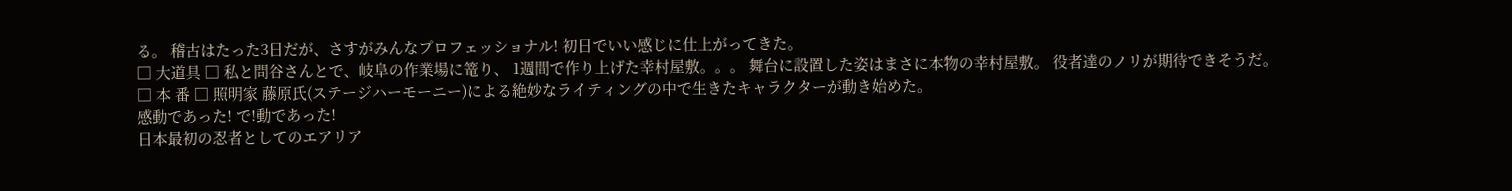る。 稽古はたった3日だが、さすがみんなプロフェッショナル! 初日でいい感じに仕上がってきた。
□ 大道具 □ 私と問谷さんとで、岐阜の作業場に篭り、 1週間で作り上げた幸村屋敷。。。 舞台に設置した姿はまさに本物の幸村屋敷。 役者達のノリが期待できそうだ。
□ 本 番 □ 照明家 藤原氏(ステージハーモーニー)による絶妙なライティングの中で生きたキャラクターが動き始めた。
感動であった! で!動であった!
日本最初の忍者としてのエアリア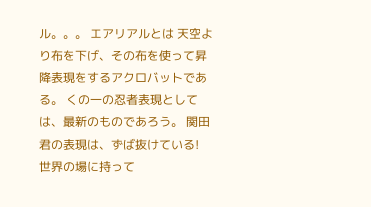ル。。。 エアリアルとは 天空より布を下げ、その布を使って昇降表現をするアクロバットである。 くの一の忍者表現としては、最新のものであろう。 関田君の表現は、ずば抜けている!
世界の場に持って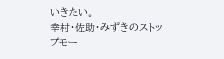いきたい。
幸村・佐助・みずきのストップモー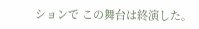ションで この舞台は終演した。